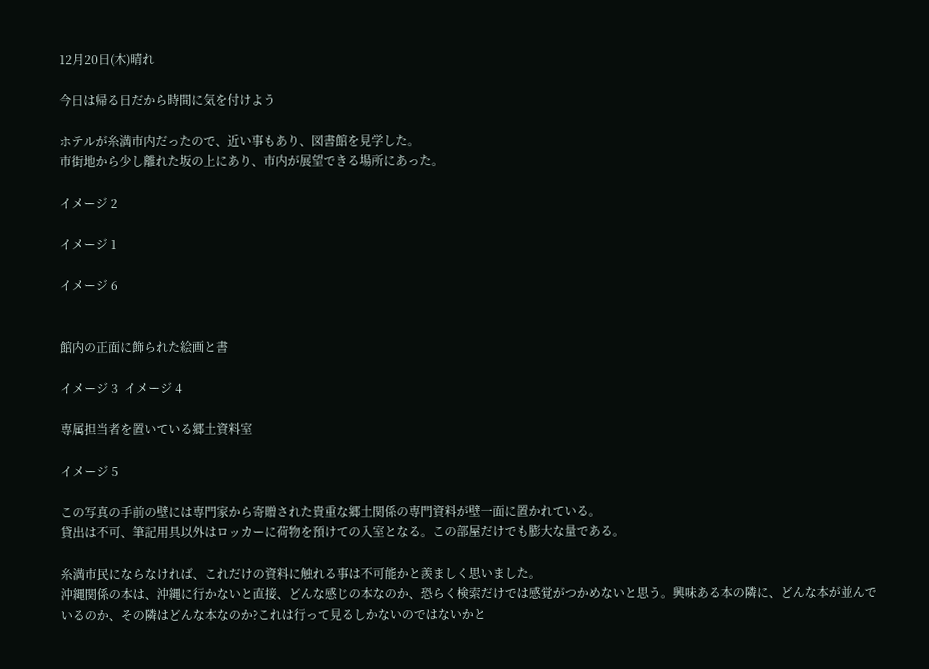12月20日(木)晴れ

今日は帰る日だから時間に気を付けよう

ホテルが糸満市内だったので、近い事もあり、図書館を見学した。
市街地から少し離れた坂の上にあり、市内が展望できる場所にあった。

イメージ 2

イメージ 1

イメージ 6


館内の正面に飾られた絵画と書

イメージ 3  イメージ 4

専属担当者を置いている郷土資料室

イメージ 5

この写真の手前の壁には専門家から寄贈された貴重な郷土関係の専門資料が壁一面に置かれている。
貸出は不可、筆記用具以外はロッカーに荷物を預けての入室となる。この部屋だけでも膨大な量である。

糸満市民にならなければ、これだけの資料に触れる事は不可能かと羨ましく思いました。
沖縄関係の本は、沖縄に行かないと直接、どんな感じの本なのか、恐らく検索だけでは感覚がつかめないと思う。興味ある本の隣に、どんな本が並んでいるのか、その隣はどんな本なのか?これは行って見るしかないのではないかと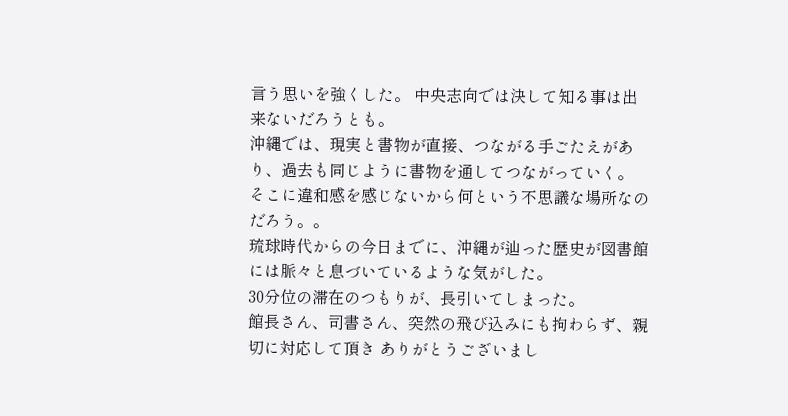言う思いを強くした。 中央志向では決して知る事は出来ないだろうとも。
沖縄では、現実と書物が直接、つながる手ごたえがあり、過去も同じように書物を通してつながっていく。
そこに違和感を感じないから何という不思議な場所なのだろう。。
琉球時代からの今日までに、沖縄が辿った歴史が図書館には脈々と息づいているような気がした。
30分位の滞在のつもりが、長引いてしまった。
館長さん、司書さん、突然の飛び込みにも拘わらず、親切に対応して頂き ありがとうございまし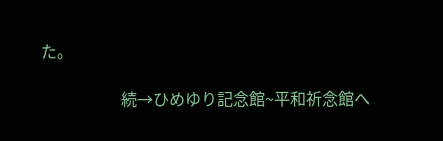た。

                    続→ひめゆり記念館~平和祈念館へ